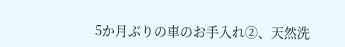5か月ぶりの車のお手入れ②、天然洗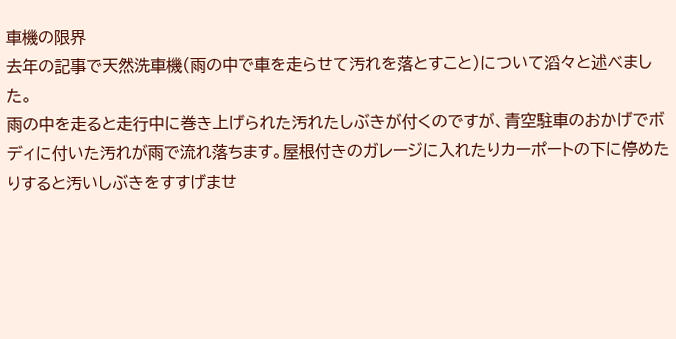車機の限界
去年の記事で天然洗車機(雨の中で車を走らせて汚れを落とすこと)について滔々と述べました。
雨の中を走ると走行中に巻き上げられた汚れたしぶきが付くのですが、青空駐車のおかげでボディに付いた汚れが雨で流れ落ちます。屋根付きのガレージに入れたりカーポートの下に停めたりすると汚いしぶきをすすげませ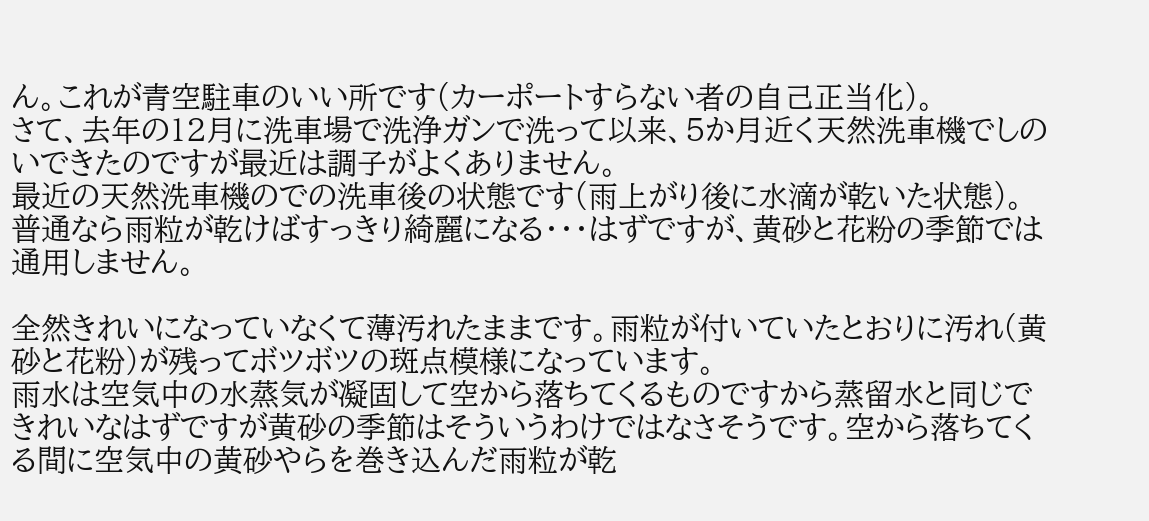ん。これが青空駐車のいい所です(カーポートすらない者の自己正当化)。
さて、去年の12月に洗車場で洗浄ガンで洗って以来、5か月近く天然洗車機でしのいできたのですが最近は調子がよくありません。
最近の天然洗車機のでの洗車後の状態です(雨上がり後に水滴が乾いた状態)。普通なら雨粒が乾けばすっきり綺麗になる・・・はずですが、黄砂と花粉の季節では通用しません。

全然きれいになっていなくて薄汚れたままです。雨粒が付いていたとおりに汚れ(黄砂と花粉)が残ってボツボツの斑点模様になっています。
雨水は空気中の水蒸気が凝固して空から落ちてくるものですから蒸留水と同じできれいなはずですが黄砂の季節はそういうわけではなさそうです。空から落ちてくる間に空気中の黄砂やらを巻き込んだ雨粒が乾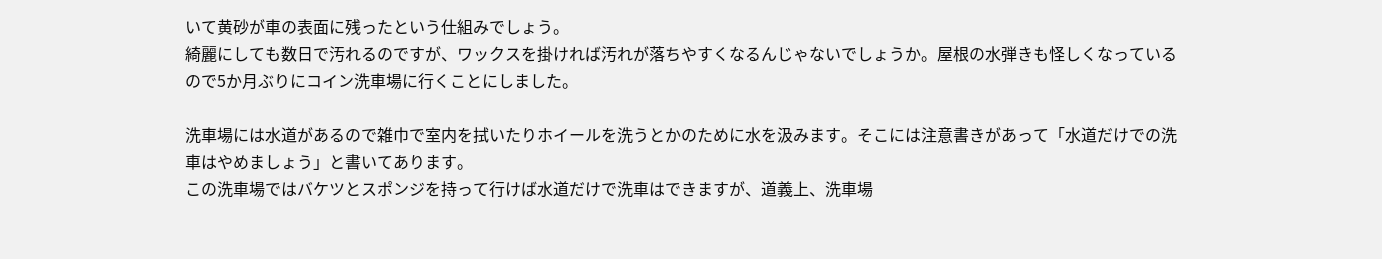いて黄砂が車の表面に残ったという仕組みでしょう。
綺麗にしても数日で汚れるのですが、ワックスを掛ければ汚れが落ちやすくなるんじゃないでしょうか。屋根の水弾きも怪しくなっているので5か月ぶりにコイン洗車場に行くことにしました。

洗車場には水道があるので雑巾で室内を拭いたりホイールを洗うとかのために水を汲みます。そこには注意書きがあって「水道だけでの洗車はやめましょう」と書いてあります。
この洗車場ではバケツとスポンジを持って行けば水道だけで洗車はできますが、道義上、洗車場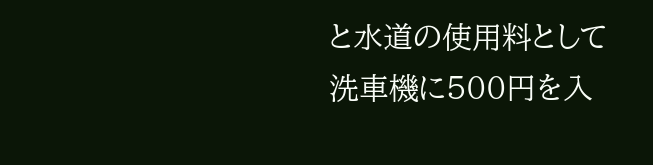と水道の使用料として洗車機に500円を入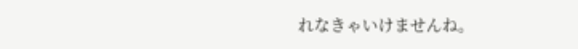れなきゃいけませんね。